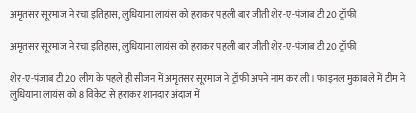अमृतसर सूरमाज ने रचा इतिहास, लुधियाना लायंस को हराकर पहली बार जीती शेर-ए-पंजाब टी20 ट्रॉफी

अमृतसर सूरमाज ने रचा इतिहास, लुधियाना लायंस को हराकर पहली बार जीती शेर-ए-पंजाब टी20 ट्रॉफी

शेर-ए-पंजाब टी20 लीग के पहले ही सीजन में अमृतसर सूरमाज ने ट्रॉफी अपने नाम कर ली। फाइनल मुकाबले में टीम ने लुधियाना लायंस को 8 विकेट से हराकर शानदार अंदाज में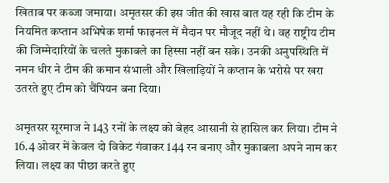खिताब पर कब्जा जमाया। अमृतसर की इस जीत की खास बात यह रही कि टीम के नियमित कप्तान अभिषेक शर्मा फाइनल में मैदान पर मौजूद नहीं थे। वह राष्ट्रीय टीम की जिम्मेदारियों के चलते मुकाबले का हिस्सा नहीं बन सके। उनकी अनुपस्थिति में नमन धीर ने टीम की कमान संभाली और खिलाड़ियों ने कप्तान के भरोसे पर खरा उतरते हुए टीम को चैंपियन बना दिया।

अमृतसर सूरमाज ने 143 रनों के लक्ष्य को बेहद आसानी से हासिल कर लिया। टीम ने 16.4 ओवर में केवल दो विकेट गंवाकर 144 रन बनाए और मुकाबला अपने नाम कर लिया। लक्ष्य का पीछा करते हुए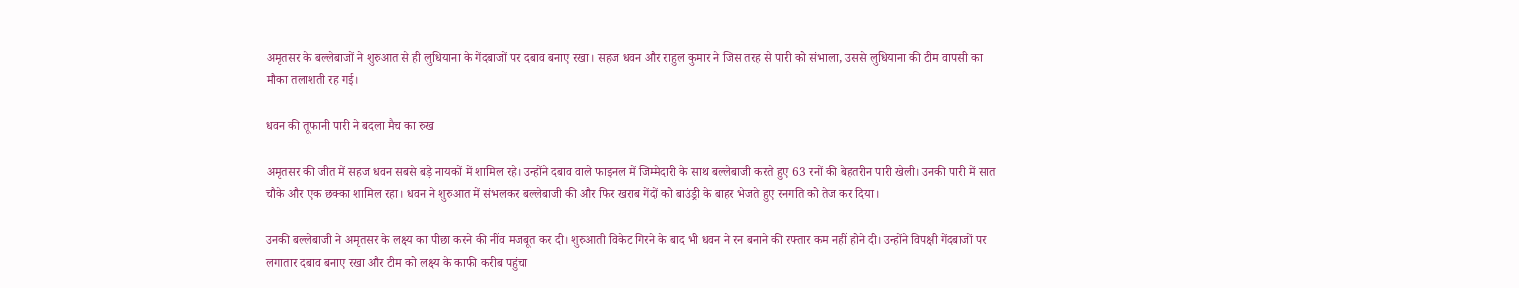अमृतसर के बल्लेबाजों ने शुरुआत से ही लुधियाना के गेंदबाजों पर दबाव बनाए रखा। सहज धवन और राहुल कुमार ने जिस तरह से पारी को संभाला, उससे लुधियाना की टीम वापसी का मौका तलाशती रह गई।

धवन की तूफानी पारी ने बदला मैच का रुख

अमृतसर की जीत में सहज धवन सबसे बड़े नायकों में शामिल रहे। उन्होंने दबाव वाले फाइनल में जिम्मेदारी के साथ बल्लेबाजी करते हुए 63 रनों की बेहतरीन पारी खेली। उनकी पारी में सात चौके और एक छक्का शामिल रहा। धवन ने शुरुआत में संभलकर बल्लेबाजी की और फिर खराब गेंदों को बाउंड्री के बाहर भेजते हुए रनगति को तेज कर दिया।

उनकी बल्लेबाजी ने अमृतसर के लक्ष्य का पीछा करने की नींव मजबूत कर दी। शुरुआती विकेट गिरने के बाद भी धवन ने रन बनाने की रफ्तार कम नहीं होने दी। उन्होंने विपक्षी गेंदबाजों पर लगातार दबाव बनाए रखा और टीम को लक्ष्य के काफी करीब पहुंचा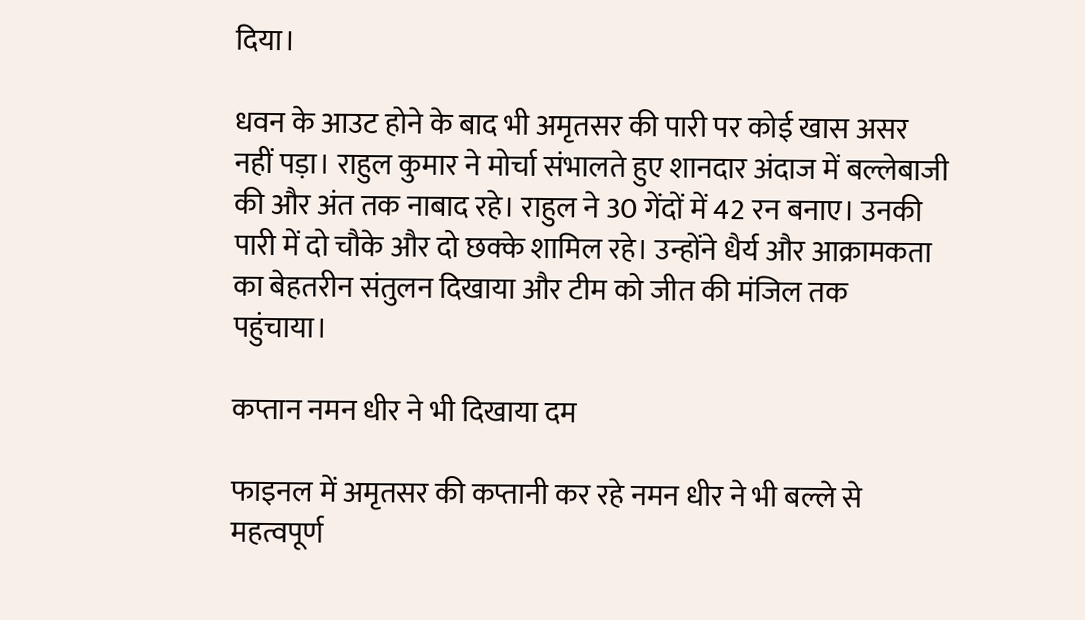दिया।

धवन के आउट होने के बाद भी अमृतसर की पारी पर कोई खास असर नहीं पड़ा। राहुल कुमार ने मोर्चा संभालते हुए शानदार अंदाज में बल्लेबाजी की और अंत तक नाबाद रहे। राहुल ने 30 गेंदों में 42 रन बनाए। उनकी पारी में दो चौके और दो छक्के शामिल रहे। उन्होंने धैर्य और आक्रामकता का बेहतरीन संतुलन दिखाया और टीम को जीत की मंजिल तक पहुंचाया।

कप्तान नमन धीर ने भी दिखाया दम

फाइनल में अमृतसर की कप्तानी कर रहे नमन धीर ने भी बल्ले से महत्वपूर्ण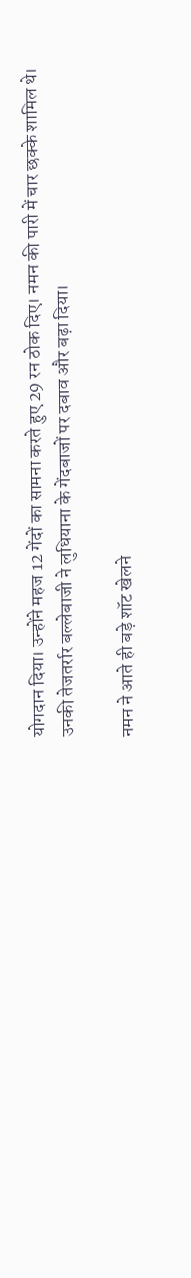योगदान दिया। उन्होंने महज 12 गेंदों का सामना करते हुए 29 रन ठोक दिए। नमन की पारी में चार छक्के शामिल थे। उनकी तेजतर्रार बल्लेबाजी ने लुधियाना के गेंदबाजों पर दबाव और बढ़ा दिया।

नमन ने आते ही बड़े शॉट खेलने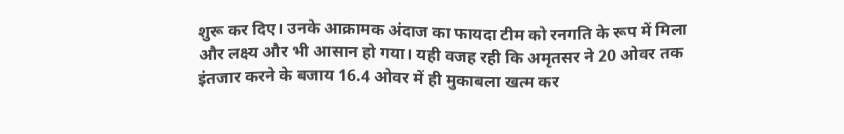शुरू कर दिए। उनके आक्रामक अंदाज का फायदा टीम को रनगति के रूप में मिला और लक्ष्य और भी आसान हो गया। यही वजह रही कि अमृतसर ने 20 ओवर तक इंतजार करने के बजाय 16.4 ओवर में ही मुकाबला खत्म कर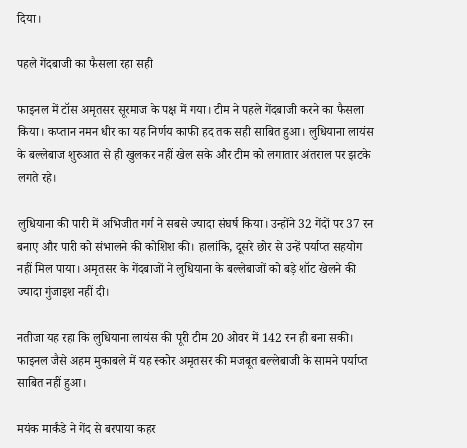दिया।

पहले गेंदबाजी का फैसला रहा सही

फाइनल में टॉस अमृतसर सूरमाज के पक्ष में गया। टीम ने पहले गेंदबाजी करने का फैसला किया। कप्तान नमन धीर का यह निर्णय काफी हद तक सही साबित हुआ। लुधियाना लायंस के बल्लेबाज शुरुआत से ही खुलकर नहीं खेल सके और टीम को लगातार अंतराल पर झटके लगते रहे।

लुधियाना की पारी में अभिजीत गर्ग ने सबसे ज्यादा संघर्ष किया। उन्होंने 32 गेंदों पर 37 रन बनाए और पारी को संभालने की कोशिश की। हालांकि, दूसरे छोर से उन्हें पर्याप्त सहयोग नहीं मिल पाया। अमृतसर के गेंदबाजों ने लुधियाना के बल्लेबाजों को बड़े शॉट खेलने की ज्यादा गुंजाइश नहीं दी।

नतीजा यह रहा कि लुधियाना लायंस की पूरी टीम 20 ओवर में 142 रन ही बना सकी। फाइनल जैसे अहम मुकाबले में यह स्कोर अमृतसर की मजबूत बल्लेबाजी के सामने पर्याप्त साबित नहीं हुआ।

मयंक मार्कंडे ने गेंद से बरपाया कहर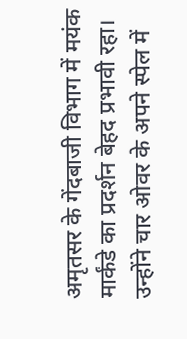अमृतसर के गेंदबाजी विभाग में मयंक मार्कंडे का प्रदर्शन बेहद प्रभावी रहा। उन्होंने चार ओवर के अपने स्पेल में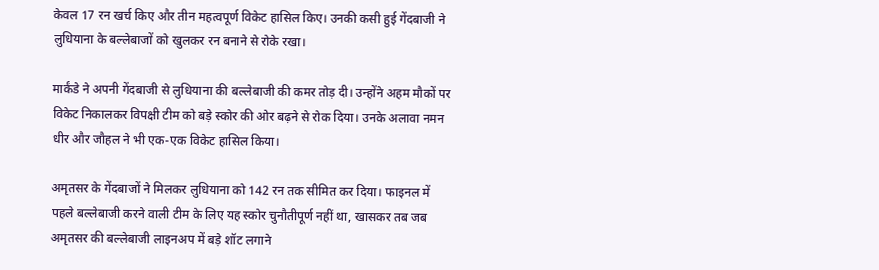केवल 17 रन खर्च किए और तीन महत्वपूर्ण विकेट हासिल किए। उनकी कसी हुई गेंदबाजी ने लुधियाना के बल्लेबाजों को खुलकर रन बनाने से रोके रखा।

मार्कंडे ने अपनी गेंदबाजी से लुधियाना की बल्लेबाजी की कमर तोड़ दी। उन्होंने अहम मौकों पर विकेट निकालकर विपक्षी टीम को बड़े स्कोर की ओर बढ़ने से रोक दिया। उनके अलावा नमन धीर और जौहल ने भी एक-एक विकेट हासिल किया।

अमृतसर के गेंदबाजों ने मिलकर लुधियाना को 142 रन तक सीमित कर दिया। फाइनल में पहले बल्लेबाजी करने वाली टीम के लिए यह स्कोर चुनौतीपूर्ण नहीं था, खासकर तब जब अमृतसर की बल्लेबाजी लाइनअप में बड़े शॉट लगाने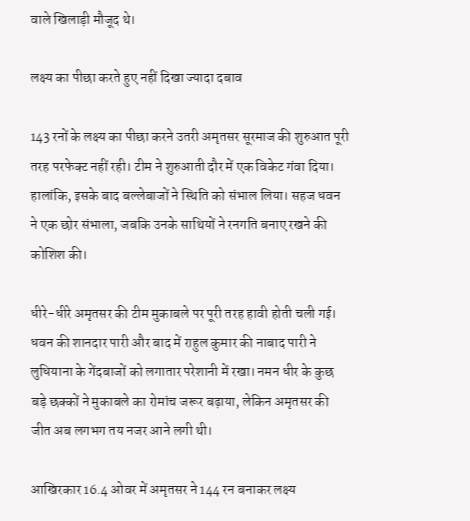वाले खिलाड़ी मौजूद थे।

लक्ष्य का पीछा करते हुए नहीं दिखा ज्यादा दबाव

143 रनों के लक्ष्य का पीछा करने उतरी अमृतसर सूरमाज की शुरुआत पूरी तरह परफेक्ट नहीं रही। टीम ने शुरुआती दौर में एक विकेट गंवा दिया। हालांकि, इसके बाद बल्लेबाजों ने स्थिति को संभाल लिया। सहज धवन ने एक छोर संभाला, जबकि उनके साथियों ने रनगति बनाए रखने की कोशिश की।

धीरे-धीरे अमृतसर की टीम मुकाबले पर पूरी तरह हावी होती चली गई। धवन की शानदार पारी और बाद में राहुल कुमार की नाबाद पारी ने लुधियाना के गेंदबाजों को लगातार परेशानी में रखा। नमन धीर के कुछ बड़े छक्कों ने मुकाबले का रोमांच जरूर बढ़ाया, लेकिन अमृतसर की जीत अब लगभग तय नजर आने लगी थी।

आखिरकार 16.4 ओवर में अमृतसर ने 144 रन बनाकर लक्ष्य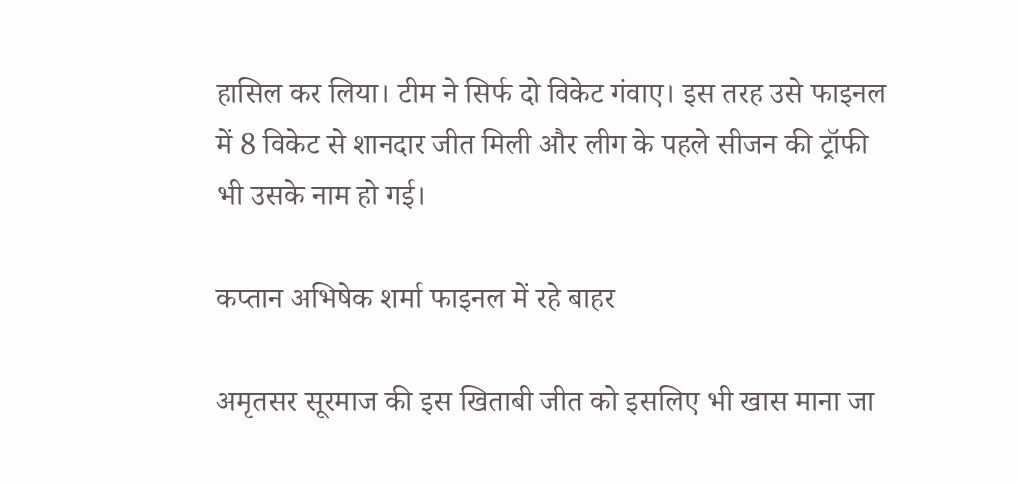हासिल कर लिया। टीम ने सिर्फ दो विकेट गंवाए। इस तरह उसे फाइनल में 8 विकेट से शानदार जीत मिली और लीग के पहले सीजन की ट्रॉफी भी उसके नाम हो गई।

कप्तान अभिषेक शर्मा फाइनल में रहे बाहर

अमृतसर सूरमाज की इस खिताबी जीत को इसलिए भी खास माना जा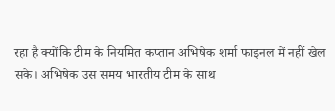रहा है क्योंकि टीम के नियमित कप्तान अभिषेक शर्मा फाइनल में नहीं खेल सके। अभिषेक उस समय भारतीय टीम के साथ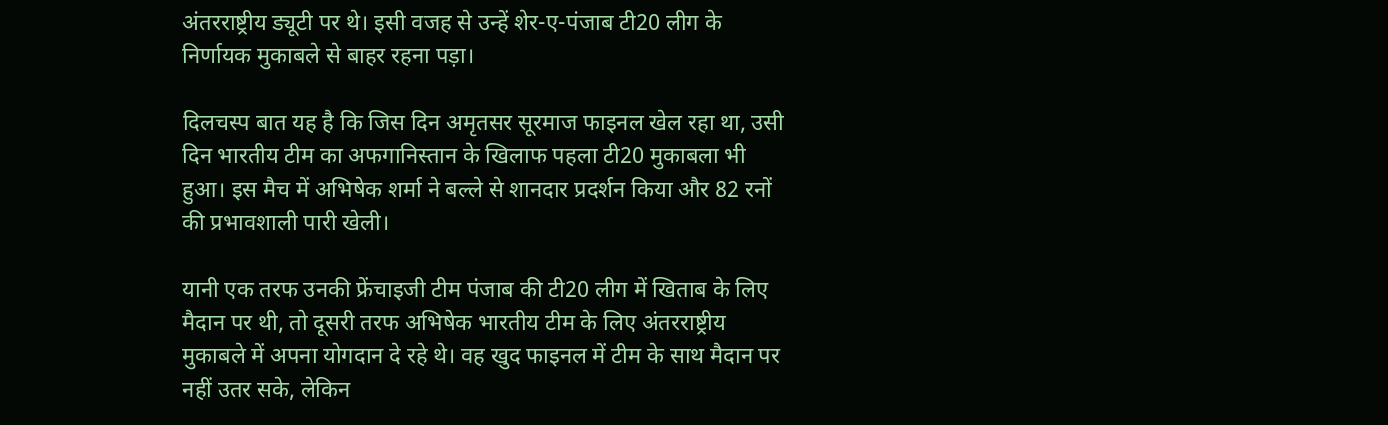अंतरराष्ट्रीय ड्यूटी पर थे। इसी वजह से उन्हें शेर-ए-पंजाब टी20 लीग के निर्णायक मुकाबले से बाहर रहना पड़ा।

दिलचस्प बात यह है कि जिस दिन अमृतसर सूरमाज फाइनल खेल रहा था, उसी दिन भारतीय टीम का अफगानिस्तान के खिलाफ पहला टी20 मुकाबला भी हुआ। इस मैच में अभिषेक शर्मा ने बल्ले से शानदार प्रदर्शन किया और 82 रनों की प्रभावशाली पारी खेली।

यानी एक तरफ उनकी फ्रेंचाइजी टीम पंजाब की टी20 लीग में खिताब के लिए मैदान पर थी, तो दूसरी तरफ अभिषेक भारतीय टीम के लिए अंतरराष्ट्रीय मुकाबले में अपना योगदान दे रहे थे। वह खुद फाइनल में टीम के साथ मैदान पर नहीं उतर सके, लेकिन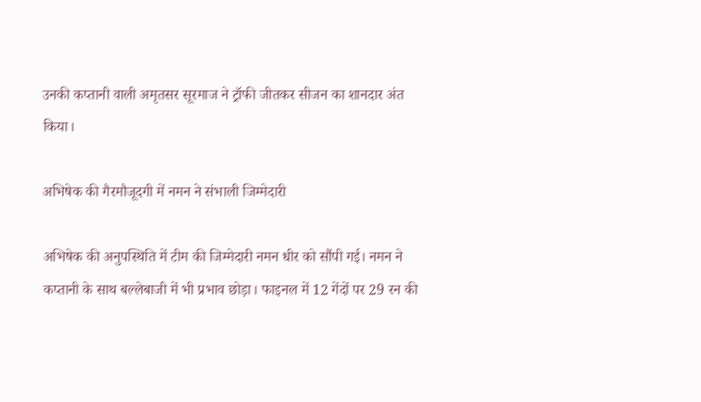उनकी कप्तानी वाली अमृतसर सूरमाज ने ट्रॉफी जीतकर सीजन का शानदार अंत किया।

अभिषेक की गैरमौजूदगी में नमन ने संभाली जिम्मेदारी

अभिषेक की अनुपस्थिति में टीम की जिम्मेदारी नमन धीर को सौंपी गई। नमन ने कप्तानी के साथ बल्लेबाजी में भी प्रभाव छोड़ा। फाइनल में 12 गेंदों पर 29 रन की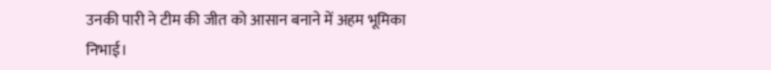उनकी पारी ने टीम की जीत को आसान बनाने में अहम भूमिका निभाई।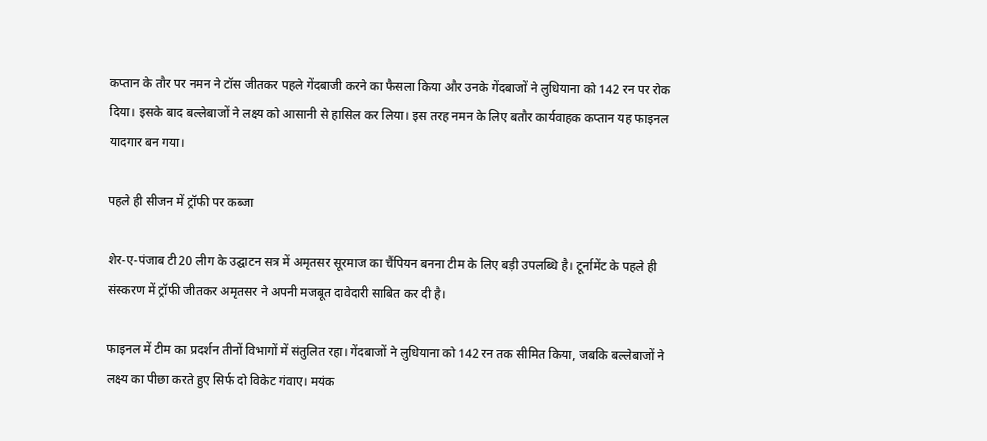कप्तान के तौर पर नमन ने टॉस जीतकर पहले गेंदबाजी करने का फैसला किया और उनके गेंदबाजों ने लुधियाना को 142 रन पर रोक दिया। इसके बाद बल्लेबाजों ने लक्ष्य को आसानी से हासिल कर लिया। इस तरह नमन के लिए बतौर कार्यवाहक कप्तान यह फाइनल यादगार बन गया।

पहले ही सीजन में ट्रॉफी पर कब्जा

शेर-ए-पंजाब टी20 लीग के उद्घाटन सत्र में अमृतसर सूरमाज का चैंपियन बनना टीम के लिए बड़ी उपलब्धि है। टूर्नामेंट के पहले ही संस्करण में ट्रॉफी जीतकर अमृतसर ने अपनी मजबूत दावेदारी साबित कर दी है।

फाइनल में टीम का प्रदर्शन तीनों विभागों में संतुलित रहा। गेंदबाजों ने लुधियाना को 142 रन तक सीमित किया, जबकि बल्लेबाजों ने लक्ष्य का पीछा करते हुए सिर्फ दो विकेट गंवाए। मयंक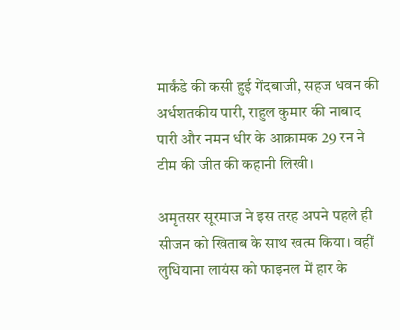मार्कंडे की कसी हुई गेंदबाजी, सहज धवन की अर्धशतकीय पारी, राहुल कुमार की नाबाद पारी और नमन धीर के आक्रामक 29 रन ने टीम की जीत की कहानी लिखी।

अमृतसर सूरमाज ने इस तरह अपने पहले ही सीजन को खिताब के साथ खत्म किया। वहीं लुधियाना लायंस को फाइनल में हार के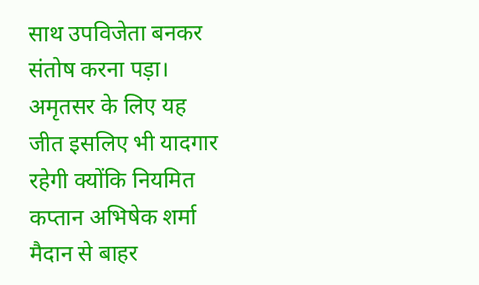साथ उपविजेता बनकर संतोष करना पड़ा। अमृतसर के लिए यह जीत इसलिए भी यादगार रहेगी क्योंकि नियमित कप्तान अभिषेक शर्मा मैदान से बाहर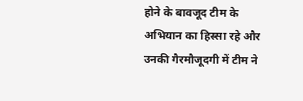होने के बावजूद टीम के अभियान का हिस्सा रहे और उनकी गैरमौजूदगी में टीम ने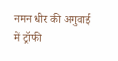नमन धीर की अगुवाई में ट्रॉफी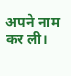अपने नाम कर ली।